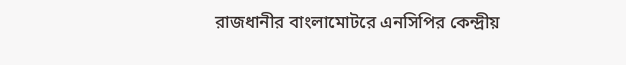রাজধানীর বাংলামোটরে এনসিপির কেন্দ্রীয়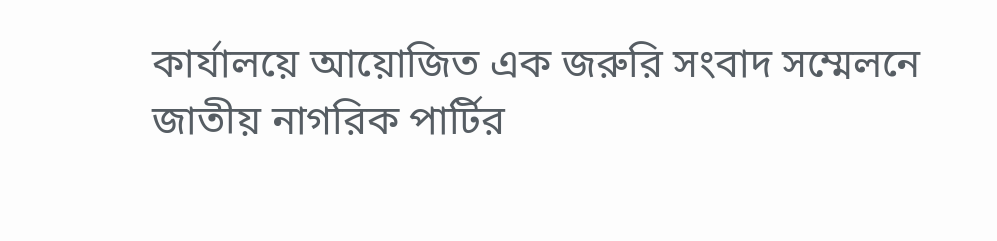কার্যালয়ে আয়োজিত এক জরুরি সংবাদ সম্মেলনে জাতীয় নাগরিক পার্টির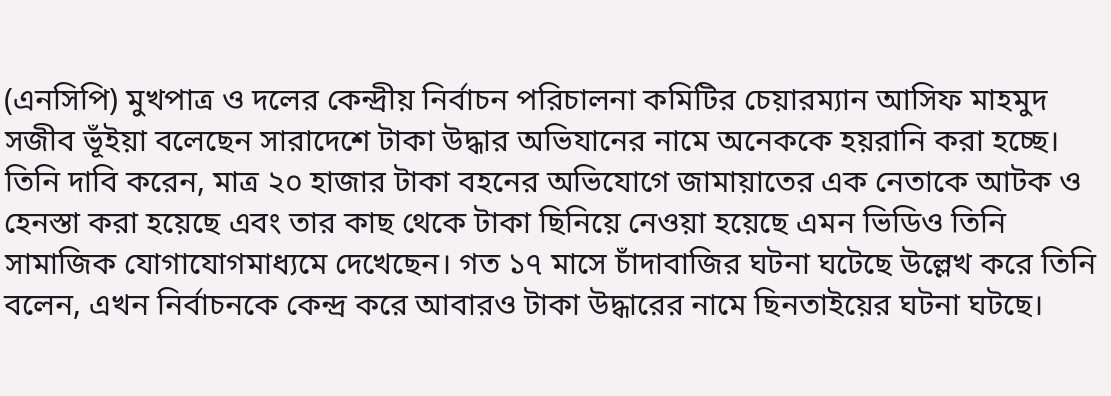(এনসিপি) মুখপাত্র ও দলের কেন্দ্রীয় নির্বাচন পরিচালনা কমিটির চেয়ারম্যান আসিফ মাহমুদ সজীব ভূঁইয়া বলেছেন সারাদেশে টাকা উদ্ধার অভিযানের নামে অনেককে হয়রানি করা হচ্ছে।
তিনি দাবি করেন, মাত্র ২০ হাজার টাকা বহনের অভিযোগে জামায়াতের এক নেতাকে আটক ও হেনস্তা করা হয়েছে এবং তার কাছ থেকে টাকা ছিনিয়ে নেওয়া হয়েছে এমন ভিডিও তিনি সামাজিক যোগাযোগমাধ্যমে দেখেছেন। গত ১৭ মাসে চাঁদাবাজির ঘটনা ঘটেছে উল্লেখ করে তিনি বলেন, এখন নির্বাচনকে কেন্দ্র করে আবারও টাকা উদ্ধারের নামে ছিনতাইয়ের ঘটনা ঘটছে।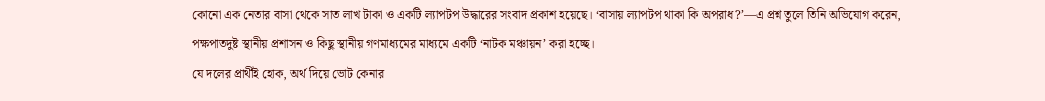কোনো এক নেতার বাসা থেকে সাত লাখ টাকা ও একটি ল্যাপটপ উদ্ধারের সংবাদ প্রকাশ হয়েছে। ‘বাসায় ল্যাপটপ থাকা কি অপরাধ?’—এ প্রশ্ন তুলে তিনি অভিযোগ করেন, পক্ষপাতদুষ্ট স্থানীয় প্রশাসন ও কিছু স্থানীয় গণমাধ্যমের মাধ্যমে একটি ‘নাটক মঞ্চায়ন’ করা হচ্ছে।
যে দলের প্রার্থীই হোক, অর্থ দিয়ে ভোট কেনার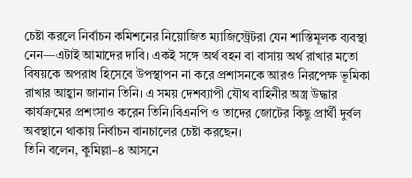চেষ্টা করলে নির্বাচন কমিশনের নিয়োজিত ম্যাজিস্ট্রেটরা যেন শাস্তিমূলক ব্যবস্থা নেন—এটাই আমাদের দাবি। একই সঙ্গে অর্থ বহন বা বাসায় অর্থ রাখার মতো বিষয়কে অপরাধ হিসেবে উপস্থাপন না করে প্রশাসনকে আরও নিরপেক্ষ ভূমিকা রাখার আহ্বান জানান তিনি। এ সময় দেশব্যাপী যৌথ বাহিনীর অস্ত্র উদ্ধার কার্যক্রমের প্রশংসাও করেন তিনি।বিএনপি ও তাদের জোটের কিছু প্রার্থী দুর্বল অবস্থানে থাকায় নির্বাচন বানচালের চেষ্টা করছেন।
তিনি বলেন, কুমিল্লা–৪ আসনে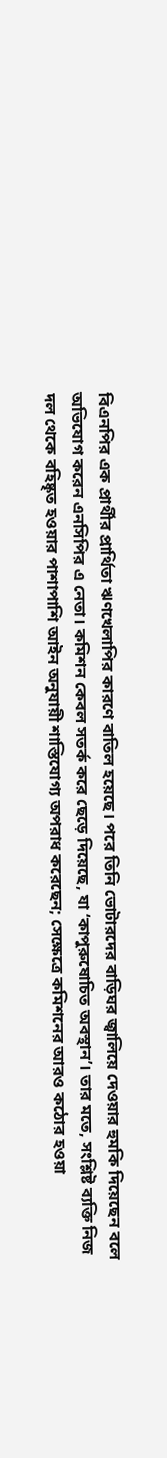বিএনপির এক প্রার্থীর প্রার্থিতা ঋণখেলাপির কারণে বাতিল হয়েছে। পরে তিনি ভোটারদের বাড়িঘর জ্বালিয়ে দেওয়ার হুমকি দিয়েছেন বলে অভিযোগ করেন এনসিপির এ নেতা। কমিশন কেবল সতর্ক করে ছেড়ে দিয়েছে, যা ‘কাপুরুষোচিত অবস্থান’। তার মতে, সংশ্লিষ্ট ব্যক্তি নিজ দল থেকে বহিষ্কৃত হওয়ার পাশাপাশি আইন অনুযায়ী শাস্তিযোগ্য অপরাধ করেছেন; সেক্ষেত্রে কমিশনের আরও কঠোর হওয়া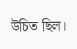উচিত ছিল।